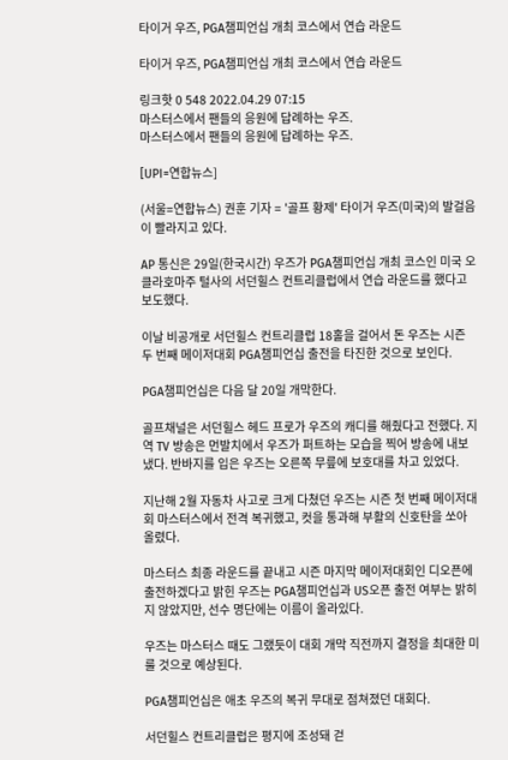타이거 우즈, PGA챔피언십 개최 코스에서 연습 라운드

타이거 우즈, PGA챔피언십 개최 코스에서 연습 라운드

링크핫 0 548 2022.04.29 07:15
마스터스에서 팬들의 응원에 답례하는 우즈.
마스터스에서 팬들의 응원에 답례하는 우즈.

[UPI=연합뉴스]

(서울=연합뉴스) 권훈 기자 = '골프 황제' 타이거 우즈(미국)의 발걸음이 빨라지고 있다.

AP 통신은 29일(한국시간) 우즈가 PGA챔피언십 개최 코스인 미국 오클라호마주 털사의 서던힐스 컨트리클럽에서 연습 라운드를 했다고 보도했다.

이날 비공개로 서던힐스 컨트리클럽 18홀을 걸어서 돈 우즈는 시즌 두 번째 메이저대회 PGA챔피언십 출전을 타진한 것으로 보인다.

PGA챔피언십은 다음 달 20일 개막한다.

골프채널은 서던힐스 헤드 프로가 우즈의 캐디를 해줬다고 전했다. 지역 TV 방송은 먼발치에서 우즈가 퍼트하는 모습을 찍어 방송에 내보냈다. 반바지를 입은 우즈는 오른쪽 무릎에 보호대를 차고 있었다.

지난해 2월 자동차 사고로 크게 다쳤던 우즈는 시즌 첫 번째 메이저대회 마스터스에서 전격 복귀했고, 컷을 통과해 부활의 신호탄을 쏘아 올렸다.

마스터스 최종 라운드를 끝내고 시즌 마지막 메이저대회인 디오픈에 출전하겠다고 밝힌 우즈는 PGA챔피언십과 US오픈 출전 여부는 밝히지 않았지만, 선수 명단에는 이름이 올라있다.

우즈는 마스터스 때도 그랬듯이 대회 개막 직전까지 결정을 최대한 미룰 것으로 예상된다.

PGA챔피언십은 애초 우즈의 복귀 무대로 점쳐졌던 대회다.

서던힐스 컨트리클럽은 평지에 조성돼 걷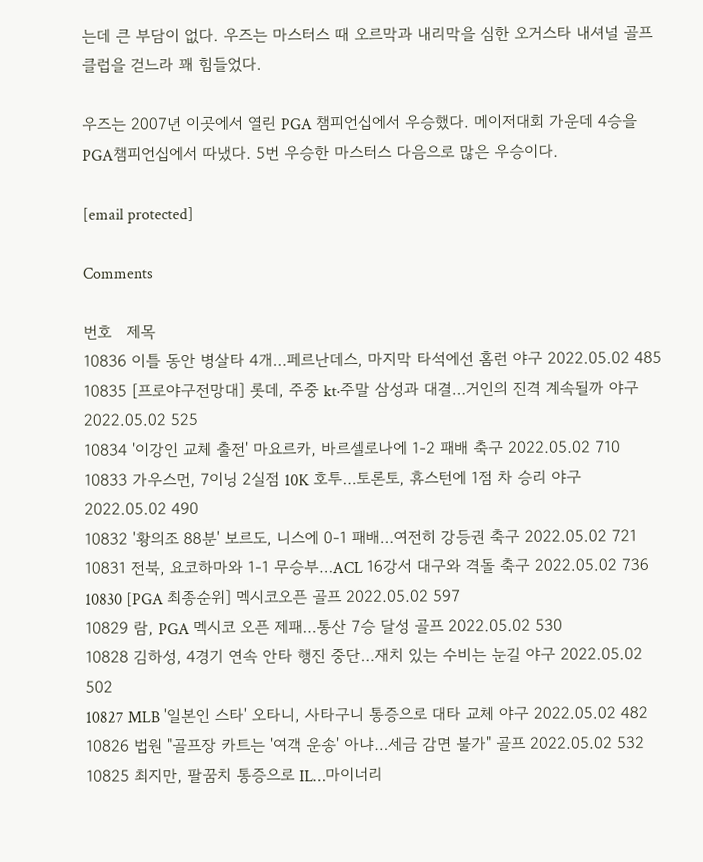는데 큰 부담이 없다. 우즈는 마스터스 때 오르막과 내리막을 심한 오거스타 내셔널 골프클럽을 걷느라 꽤 힘들었다.

우즈는 2007년 이곳에서 열린 PGA 챔피언십에서 우승했다. 메이저대회 가운데 4승을 PGA챔피언십에서 따냈다. 5번 우승한 마스터스 다음으로 많은 우승이다.

[email protected]

Comments

번호   제목
10836 이틀 동안 병살타 4개…페르난데스, 마지막 타석에선 홈런 야구 2022.05.02 485
10835 [프로야구전망대] 롯데, 주중 kt·주말 삼성과 대결…거인의 진격 계속될까 야구 2022.05.02 525
10834 '이강인 교체 출전' 마요르카, 바르셀로나에 1-2 패배 축구 2022.05.02 710
10833 가우스먼, 7이닝 2실점 10K 호투…토론토, 휴스턴에 1점 차 승리 야구 2022.05.02 490
10832 '황의조 88분' 보르도, 니스에 0-1 패배…여전히 강등권 축구 2022.05.02 721
10831 전북, 요코하마와 1-1 무승부…ACL 16강서 대구와 격돌 축구 2022.05.02 736
10830 [PGA 최종순위] 멕시코오픈 골프 2022.05.02 597
10829 람, PGA 멕시코 오픈 제패…통산 7승 달성 골프 2022.05.02 530
10828 김하성, 4경기 연속 안타 행진 중단…재치 있는 수비는 눈길 야구 2022.05.02 502
10827 MLB '일본인 스타' 오타니, 사타구니 통증으로 대타 교체 야구 2022.05.02 482
10826 법원 "골프장 카트는 '여객 운송' 아냐…세금 감면 불가" 골프 2022.05.02 532
10825 최지만, 팔꿈치 통증으로 IL…마이너리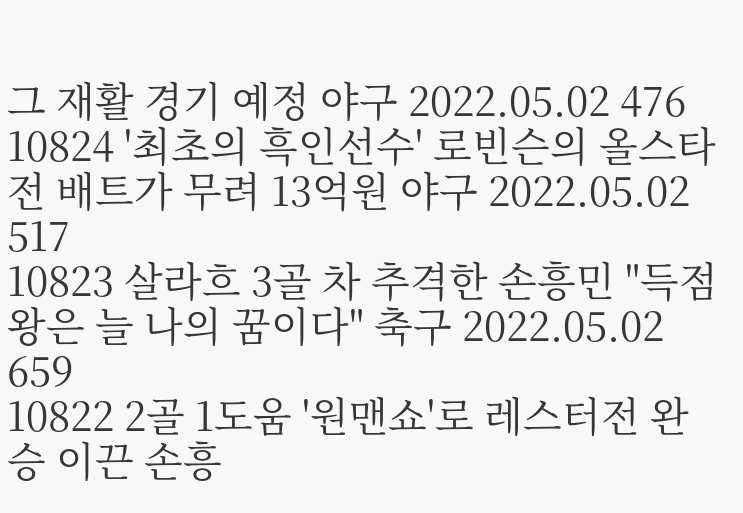그 재활 경기 예정 야구 2022.05.02 476
10824 '최초의 흑인선수' 로빈슨의 올스타전 배트가 무려 13억원 야구 2022.05.02 517
10823 살라흐 3골 차 추격한 손흥민 "득점왕은 늘 나의 꿈이다" 축구 2022.05.02 659
10822 2골 1도움 '원맨쇼'로 레스터전 완승 이끈 손흥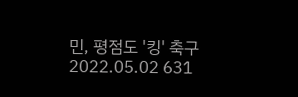민, 평점도 '킹' 축구 2022.05.02 631